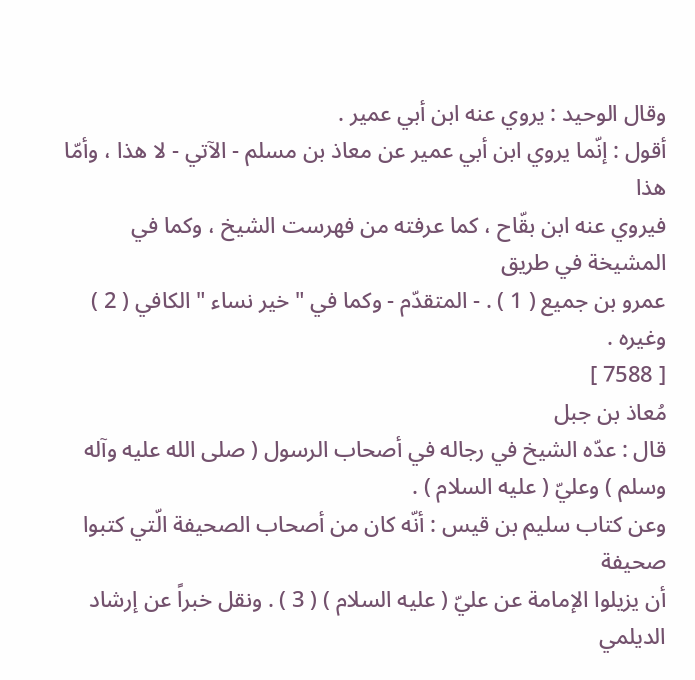وقال الوحيد : يروي عنه ابن أبي عمير .
أقول : إنّما يروي ابن أبي عمير عن معاذ بن مسلم - الآتي - لا هذا ، وأمّا هذا
فيروي عنه ابن بقّاح ، كما عرفته من فهرست الشيخ ، وكما في المشيخة في طريق
عمرو بن جميع ( 1 ) . - المتقدّم - وكما في " خير نساء " الكافي ( 2 ) وغيره .
[ 7588 ]
مُعاذ بن جبل
قال : عدّه الشيخ في رجاله في أصحاب الرسول ( صلى الله عليه وآله وسلم ) وعليّ ( عليه السلام ) .
وعن كتاب سليم بن قيس : أنّه كان من أصحاب الصحيفة الّتي كتبوا صحيفة
أن يزيلوا الإمامة عن عليّ ( عليه السلام ) ( 3 ) . ونقل خبراً عن إرشاد الديلمي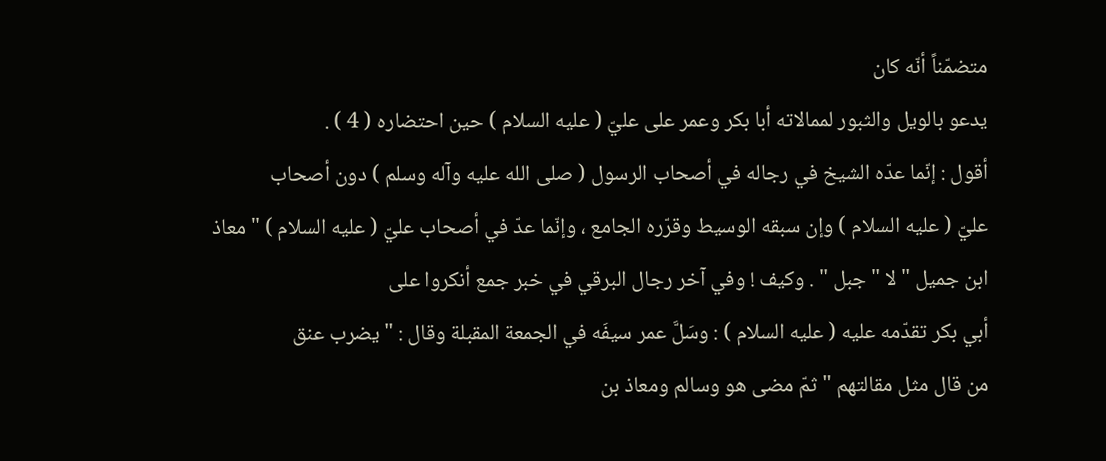متضمّناً أنّه كان
يدعو بالويل والثبور لممالاته أبا بكر وعمر على عليّ ( عليه السلام ) حين احتضاره ( 4 ) .
أقول : إنّما عدّه الشيخ في رجاله في أصحاب الرسول ( صلى الله عليه وآله وسلم ) دون أصحاب
عليّ ( عليه السلام ) وإن سبقه الوسيط وقرّره الجامع ، وإنّما عدّ في أصحاب عليّ ( عليه السلام ) " معاذ
ابن جميل " لا " جبل " . وكيف ! وفي آخر رجال البرقي في خبر جمع أنكروا على
أبي بكر تقدّمه عليه ( عليه السلام ) : وسَلَّ عمر سيفَه في الجمعة المقبلة وقال : " يضرب عنق
من قال مثل مقالتهم " ثمّ مضى هو وسالم ومعاذ بن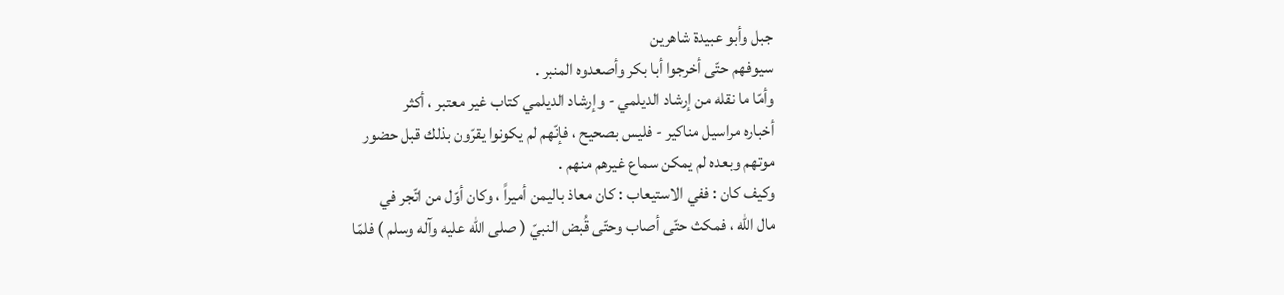جبل وأبو عبيدة شاهرين
سيوفهم حتّى أخرجوا أبا بكر وأصعدوه المنبر .
وأمّا ما نقله من إرشاد الديلمي - وإرشاد الديلمي كتاب غير معتبر ، أكثر
أخباره مراسيل مناكير - فليس بصحيح ، فإنّهم لم يكونوا يقرّون بذلك قبل حضور
موتهم وبعده لم يمكن سماع غيرهم منهم .
وكيف كان : ففي الاستيعاب : كان معاذ باليمن أميراً ، وكان أوّل من اتّجر في
مال الله ، فمكث حتّى أصاب وحتّى قُبض النبيّ ( صلى الله عليه وآله وسلم ) فلمّا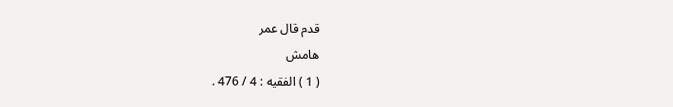قدم قال عمر
هامش
( 1 ) الفقيه : 4 / 476 .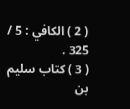( 2 ) الكافي : 5 / 325 .
( 3 ) كتاب سليم بن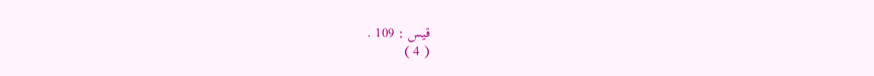قيس : 109 .
( 4 )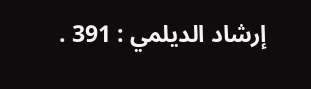إرشاد الديلمي : 391 .